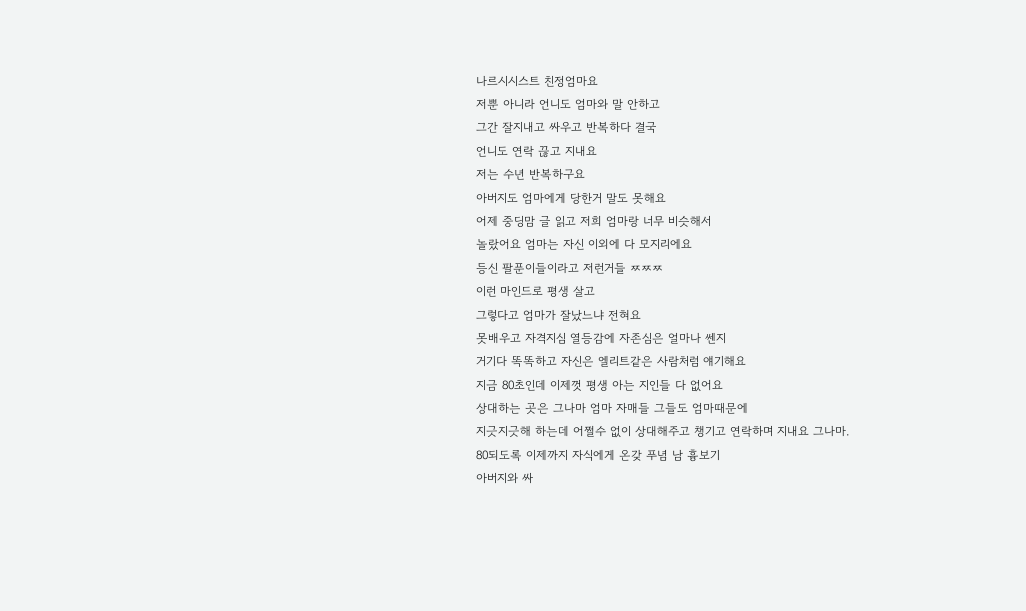나르시시스트 친정엄마요
저뿐 아니라 언니도 엄마와 말 안하고
그간 잘지내고 싸우고 반복하다 결국
언니도 연락 끊고 지내요
저는 수년 반복하구요
아버지도 엄마에게 당한거 말도 못해요
어제 중딩맘 글 읽고 저희 엄마랑 너무 비슷해서
놀랐어요 엄마는 자신 이외에 다 모지리에요
등신 팔푼이들이라고 저런거들 ㅉㅉㅉ
이런 마인드로 평생 살고
그렇다고 엄마가 잘났느냐 전혀요
못배우고 자격지심 열등감에 자존심은 얼마나 쎈지
거기다 똑똑하고 자신은 엘리트같은 사람처럼 얘기해요
지금 80초인데 이제껏 평생 아는 지인들 다 없어요
상대하는 곳은 그나마 엄마 자매들 그들도 엄마때문에
지긋지긋해 하는데 어쩔수 없이 상대해주고 챙기고 연락하며 지내요 그나마.
80되도록 이제까지 자식에게 온갖 푸념 남 흉보기
아버지와 싸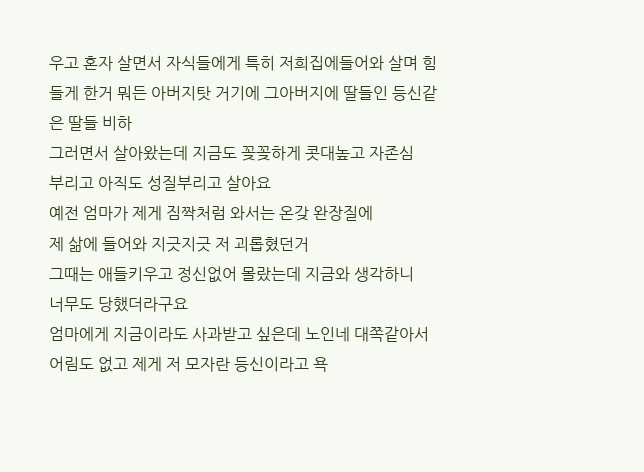우고 혼자 살면서 자식들에게 특히 저희집에들어와 살며 힘들게 한거 뭐든 아버지탓 거기에 그아버지에 딸들인 등신같은 딸들 비하
그러면서 살아왔는데 지금도 꽂꽂하게 콧대높고 자존심
부리고 아직도 성질부리고 살아요
예전 엄마가 제게 짐짝처럼 와서는 온갖 완장질에
제 삶에 들어와 지긋지긋 저 괴롭혔던거
그때는 애들키우고 정신없어 몰랐는데 지금와 생각하니
너무도 당했더라구요
엄마에게 지금이라도 사과받고 싶은데 노인네 대쪽같아서
어림도 없고 제게 저 모자란 등신이라고 욕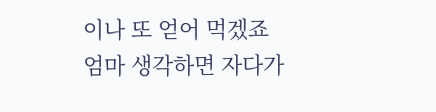이나 또 얻어 먹겠죠
엄마 생각하면 자다가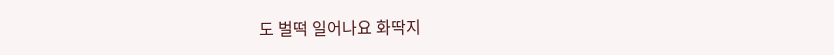도 벌떡 일어나요 화딱지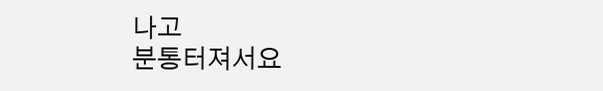나고
분통터져서요